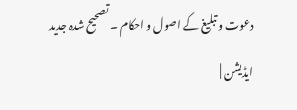دعوت و تبلیغ کے اصول و احکام ۔ تصحیح شدہ جدید ایڈیشن |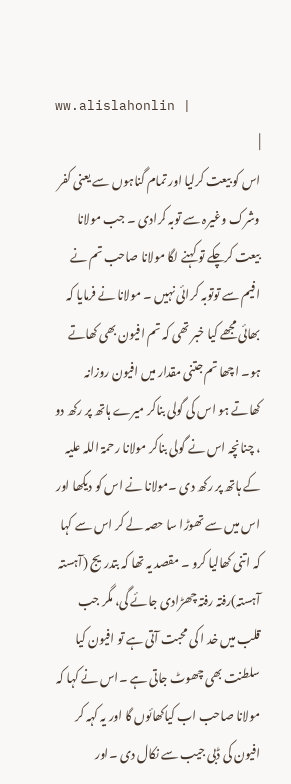ww.alislahonlin |
|
اس کو بیعت کرلیا اور تمام گناہوں سے یعنی کفر وشرک وغیرہ سے توبہ کرادی ۔ جب مولانا بیعت کرچکے تو کہنے لگا مولانا صاحب تم نے افیم سے توتوبہ کرائی نہیں ۔ مولانا نے فرمایا کہ بھائی مجھے کیا خبر تھی کہ تم افیون بھی کھاتے ہو۔ اچھا تم جتنی مقدار میں افیون روزانہ کھاتے ہو اس کی گولی بناکر میرے ہاتھ پر رکھ دو ، چنانچہ اس نے گولی بناکر مولانا رحمۃ اللہ علیہ کے ہاتھ پر رکھ دی ۔مولانا نے اس کو دیکھا اور اس میں سے تھوڑا سا حصہ لے کر اس سے کہا کہ اتنی کھالیا کرو ۔ مقصد یہ تھا کہ بتدریج (آہستہ آہستہ)رفتہ رفتہ چھڑادی جائے گی، مگر جب قلب میں خد ا کی محبت آتی ہے تو افیون کیا سلطنت بھی چھوٹ جاتی ہے ۔اس نے کہا کہ مولانا صاحب اب کیاکھائوں گا اور یہ کہہ کر افیون کی ڈبی جیب سے نکال دی ۔اور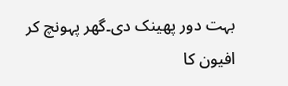بہت دور پھینک دی۔گھر پہونچ کر افیون کا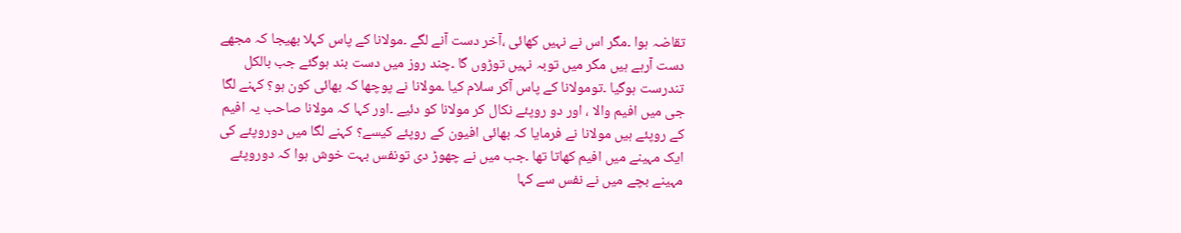تقاضہ ہوا ۔مگر اس نے نہیں کھائی ،آخر دست آنے لگے ۔مولانا کے پاس کہلا بھیجا کہ مجھے دست آرہے ہیں مگر میں توبہ نہیں توڑوں گا ۔چند روز میں دست بند ہوگئے جب بالکل تندرست ہوگیا ۔تومولانا کے پاس آکر سلام کیا ۔مولانا نے پوچھا کہ بھائی کون ہو؟ کہنے لگا جی میں افیم والا ، اور دو روپئے نکال کر مولانا کو دئیے ۔اور کہا کہ مولانا صاحب یہ افیم کے روپئے ہیں مولانا نے فرمایا کہ بھائی افیون کے روپئے کیسے؟ کہنے لگا میں دوروپئے کی ایک مہینے میں افیم کھاتا تھا ۔جب میں نے چھوڑ دی تونفس بہت خوش ہوا کہ دوروپئے مہینے بچے میں نے نفس سے کہا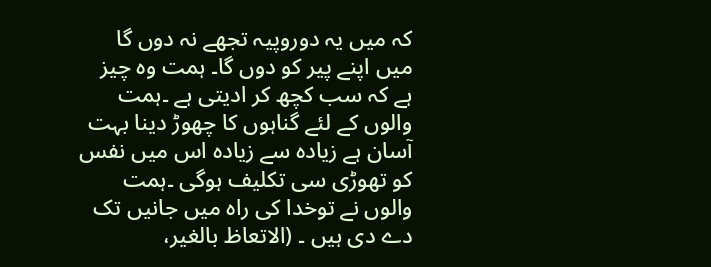کہ میں یہ دوروپیہ تجھے نہ دوں گا میں اپنے پیر کو دوں گا۔ ہمت وہ چیز ہے کہ سب کچھ کر ادیتی ہے ۔ہمت والوں کے لئے گناہوں کا چھوڑ دینا بہت آسان ہے زیادہ سے زیادہ اس میں نفس کو تھوڑی سی تکلیف ہوگی ۔ہمت والوں نے توخدا کی راہ میں جانیں تک دے دی ہیں ۔ (الاتعاظ بالغیر،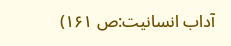آداب انسانیت:ص ۱۶۱)